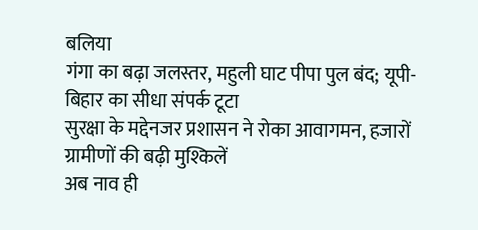बलिया
गंगा का बढ़ा जलस्तर, महुली घाट पीपा पुल बंद; यूपी-बिहार का सीधा संपर्क टूटा
सुरक्षा के मद्देनजर प्रशासन ने रोका आवागमन, हजारों ग्रामीणों की बढ़ी मुश्किलें
अब नाव ही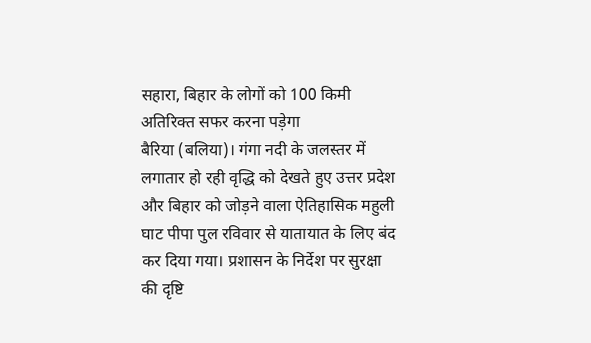सहारा, बिहार के लोगों को 100 किमी अतिरिक्त सफर करना पड़ेगा
बैरिया (बलिया)। गंगा नदी के जलस्तर में लगातार हो रही वृद्धि को देखते हुए उत्तर प्रदेश और बिहार को जोड़ने वाला ऐतिहासिक महुली घाट पीपा पुल रविवार से यातायात के लिए बंद कर दिया गया। प्रशासन के निर्देश पर सुरक्षा की दृष्टि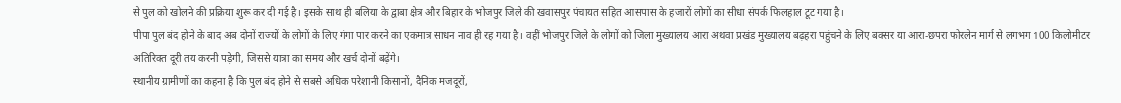से पुल को खोलने की प्रक्रिया शुरू कर दी गई है। इसके साथ ही बलिया के द्वाबा क्षेत्र और बिहार के भोजपुर जिले की खवासपुर पंचायत सहित आसपास के हजारों लोगों का सीधा संपर्क फिलहाल टूट गया है।
पीपा पुल बंद होने के बाद अब दोनों राज्यों के लोगों के लिए गंगा पार करने का एकमात्र साधन नाव ही रह गया है। वहीं भोजपुर जिले के लोगों को जिला मुख्यालय आरा अथवा प्रखंड मुख्यालय बढ़हरा पहुंचने के लिए बक्सर या आरा-छपरा फोरलेन मार्ग से लगभग 100 किलोमीटर अतिरिक्त दूरी तय करनी पड़ेगी, जिससे यात्रा का समय और खर्च दोनों बढ़ेंगे।
स्थानीय ग्रामीणों का कहना है कि पुल बंद होने से सबसे अधिक परेशानी किसानों, दैनिक मजदूरों,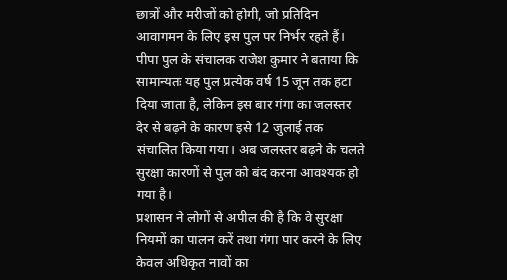छात्रों और मरीजों को होगी, जो प्रतिदिन आवागमन के लिए इस पुल पर निर्भर रहते हैं।
पीपा पुल के संचालक राजेश कुमार ने बताया कि सामान्यतः यह पुल प्रत्येक वर्ष 15 जून तक हटा दिया जाता है, लेकिन इस बार गंगा का जलस्तर देर से बढ़ने के कारण इसे 12 जुलाई तक संचालित किया गया। अब जलस्तर बढ़ने के चलते सुरक्षा कारणों से पुल को बंद करना आवश्यक हो गया है।
प्रशासन ने लोगों से अपील की है कि वे सुरक्षा नियमों का पालन करें तथा गंगा पार करने के लिए केवल अधिकृत नावों का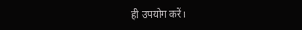ही उपयोग करें।